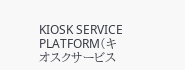KIOSK SERVICE PLATFORM(キオスクサービス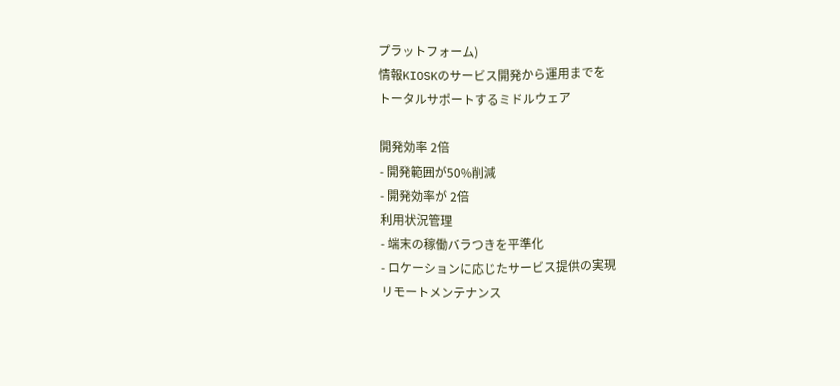プラットフォーム)
情報KIOSKのサービス開発から運用までを
トータルサポートするミドルウェア

開発効率 2倍
- 開発範囲が50%削減
- 開発効率が 2倍
利用状況管理
- 端末の稼働バラつきを平準化
- ロケーションに応じたサービス提供の実現
リモートメンテナンス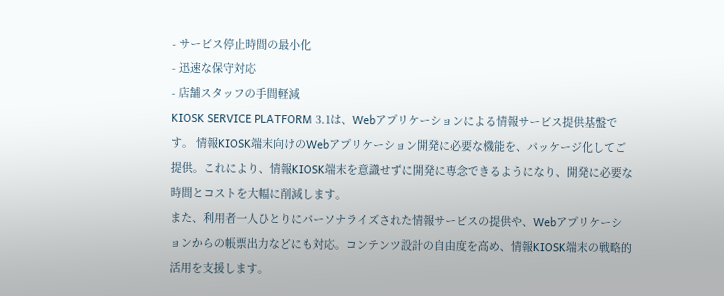- サービス停止時間の最小化
- 迅速な保守対応
- 店舗スタッフの手間軽減
KIOSK SERVICE PLATFORM 3.1は、Webアプリケーションによる情報サービス提供基盤です。 情報KIOSK端末向けのWebアプリケーション開発に必要な機能を、パッケージ化してご提供。これにより、情報KIOSK端末を意識せずに開発に専念できるようになり、開発に必要な時間とコストを大幅に削減します。
また、利用者一人ひとりにパーソナライズされた情報サービスの提供や、Webアプリケーションからの帳票出力などにも対応。コンテンツ設計の自由度を高め、情報KIOSK端末の戦略的活用を支援します。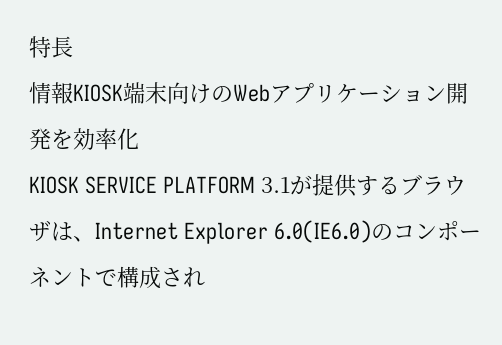特長
情報KIOSK端末向けのWebアプリケーション開発を効率化
KIOSK SERVICE PLATFORM 3.1が提供するブラウザは、Internet Explorer 6.0(IE6.0)のコンポーネントで構成され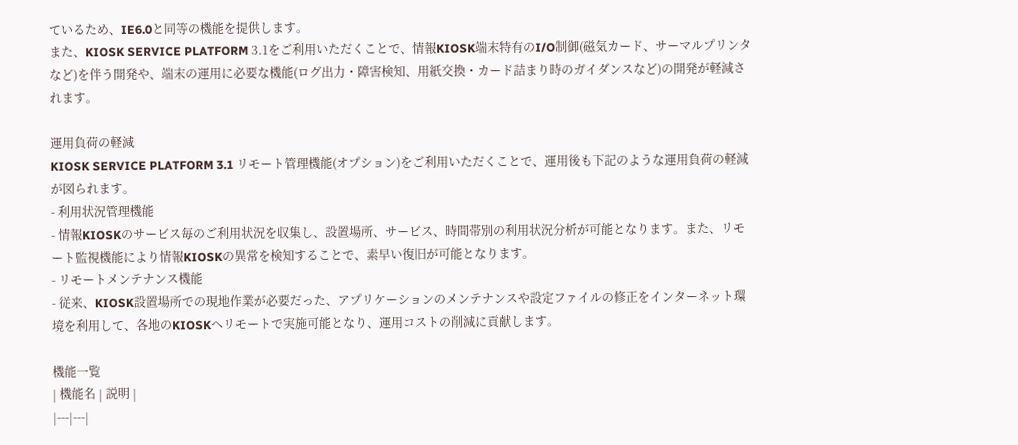ているため、IE6.0と同等の機能を提供します。
また、KIOSK SERVICE PLATFORM 3.1をご利用いただくことで、情報KIOSK端末特有のI/O制御(磁気カード、サーマルプリンタなど)を伴う開発や、端末の運用に必要な機能(ログ出力・障害検知、用紙交換・カード詰まり時のガイダンスなど)の開発が軽減されます。

運用負荷の軽減
KIOSK SERVICE PLATFORM 3.1 リモート管理機能(オプション)をご利用いただくことで、運用後も下記のような運用負荷の軽減が図られます。
- 利用状況管理機能
- 情報KIOSKのサービス毎のご利用状況を収集し、設置場所、サービス、時間帯別の利用状況分析が可能となります。また、リモート監視機能により情報KIOSKの異常を検知することで、素早い復旧が可能となります。
- リモートメンテナンス機能
- 従来、KIOSK設置場所での現地作業が必要だった、アプリケーションのメンテナンスや設定ファイルの修正をインターネット環境を利用して、各地のKIOSKへリモートで実施可能となり、運用コストの削減に貢献します。

機能一覧
| 機能名 | 説明 |
|---|---|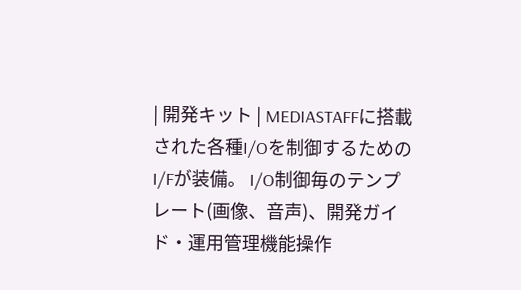| 開発キット | MEDIASTAFFに搭載された各種I/Oを制御するためのI/Fが装備。 I/O制御毎のテンプレート(画像、音声)、開発ガイド・運用管理機能操作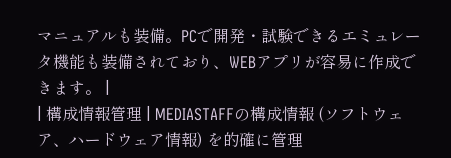マニュアルも装備。PCで開発・試験できるエミュレータ機能も装備されており、WEBアプリが容易に作成できます。 |
| 構成情報管理 | MEDIASTAFFの構成情報 (ソフトウェア、ハードウェア情報) を的確に管理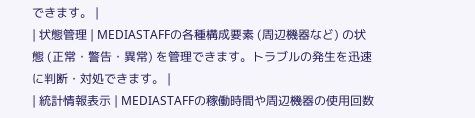できます。 |
| 状態管理 | MEDIASTAFFの各種構成要素 (周辺機器など) の状態 (正常・警告・異常) を管理できます。トラブルの発生を迅速に判断・対処できます。 |
| 統計情報表示 | MEDIASTAFFの稼働時間や周辺機器の使用回数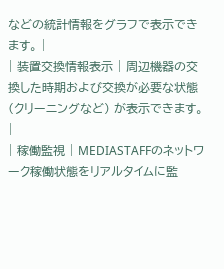などの統計情報をグラフで表示できます。 |
| 装置交換情報表示 | 周辺機器の交換した時期および交換が必要な状態 (クリーニングなど) が表示できます。 |
| 稼働監視 | MEDIASTAFFのネットワーク稼働状態をリアルタイムに監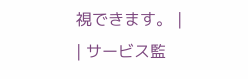視できます。 |
| サービス監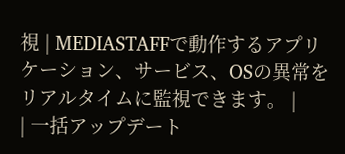視 | MEDIASTAFFで動作するアプリケーション、サービス、OSの異常をリアルタイムに監視できます。 |
| 一括アップデート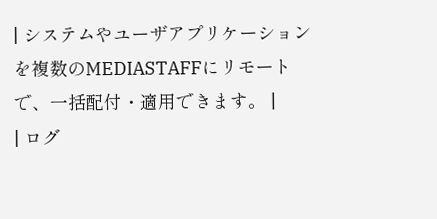| システムやユーザアプリケーションを複数のMEDIASTAFFにリモートで、一括配付・適用できます。 |
| ログ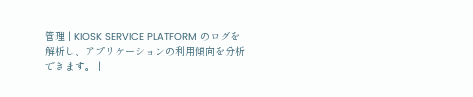管理 | KIOSK SERVICE PLATFORM のログを解析し、アプリケーションの利用傾向を分析できます。 |